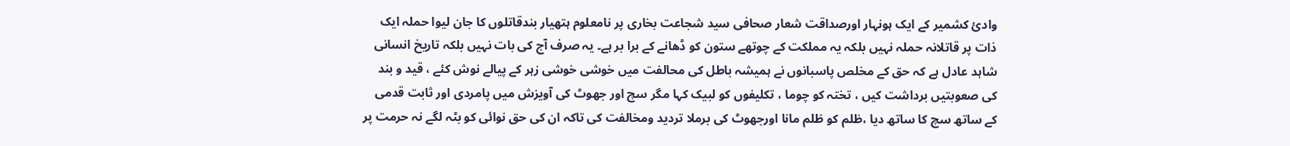وادیٔ کشمیر کے ایک ہونہار اورصداقت شعار صحافی سید شجاعت بخاری پر نامعلوم ہتھیار بندقاتلوں کا جان لیوا حملہ ایک ذات پر قاتلانہ حملہ نہیں بلکہ یہ مملکت کے چوتھے ستون کو ڈھانے کے برا بر ہے۔ یہ صرف آج کی بات نہیں بلکہ تاریخ انسانی شاہد عادل ہے کہ حق کے مخلص پاسبانوں نے ہمیشہ باطل کی محالفت میں خوشی خوشی زہر کے پیالے نوش کئے ، قید و بند کی صعوبتیں برداشت کیں ، تختہ کو چوما ، تکلیفوں کو لبیک کہا مگر سچ اور جھوٹ کی آویزش میں پامردی اور ثابت قدمی کے ساتھ سچ کا ساتھ دیا ،ظلم کو ظلم مانا اورجھوٹ کی برملا تردید ومخالفت کی تاکہ ان کی حق نوائی کو بٹہ لگے نہ حرمت پر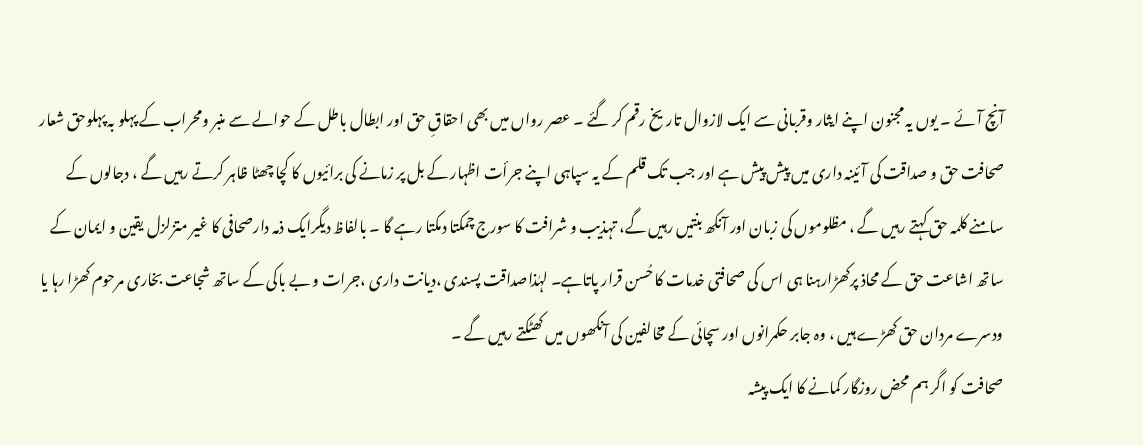آنچ آئے ۔ یوں یہ مجنون اپنے ایثار وقربانی سے ایک لازوال تاریخ رقم کر گئے ۔ عصر رواں میں بھی احقاقِ حق اور ابطال باطل کے حوالے سے منبر ومحراب کے پہلو بہ پہلوحق شعار صحافت حق و صداقت کی آئینہ داری میں پیش پیش ہے اور جب تک قلم کے یہ سپاہی اپنے جرأت اظہار کے بل پر زمانے کی برائیوں کا کچا چھٹا ظاہر کرتے رہیں گے ، دجالوں کے سامنے کلمہ حق کہتے رہیں گے ، مظلوموں کی زبان اور آنکھ بنتیں رہیں گے، تہذیب و شرافت کا سورج چمکتا دمکتا رہے گا ۔ بالفاظ دیگرایک ذمہ دارصحافی کا غیر متزلزل یقین و ایمان کے ساتھ اشاعت حق کے محاذ پرکھڑارہنا ہی اس کی صحافتی خدمات کا حُسن قرار پاتاہے۔ لہٰذاصداقت پسندی ،دیانت داری ،جرات و بے باکی کے ساتھ شجاعت بخاری مرحوم کھڑا رہا یا ودسرے مردان حق کھڑے ہیں ، وہ جابر حکمرانوں اور سچائی کے مخالفین کی آنکھوں میں کھٹکتے رہیں گے ۔
صحافت کو اگر ہم محض روزگار کمانے کا ایک پیشہ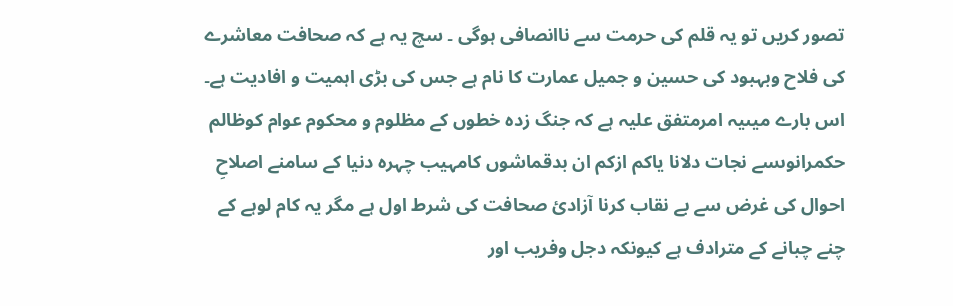تصور کریں تو یہ قلم کی حرمت سے ناانصافی ہوگی ۔ سچ یہ ہے کہ صحافت معاشرے کی فلاح وبہبود کی حسین و جمیل عمارت کا نام ہے جس کی بڑی اہمیت و افادیت ہے۔ اس بارے میںیہ امرمتفق علیہ ہے کہ جنگ زدہ خطوں کے مظلوم و محکوم عوام کوظالم حکمرانوںسے نجات دلانا یاکم ازکم ان بدقماشوں کامہیب چہرہ دنیا کے سامنے اصلاحِ احوال کی غرض سے بے نقاب کرنا آزادیٔ صحافت کی شرط اول ہے مگر یہ کام لوہے کے چنے چبانے کے مترادف ہے کیونکہ دجل وفریب اور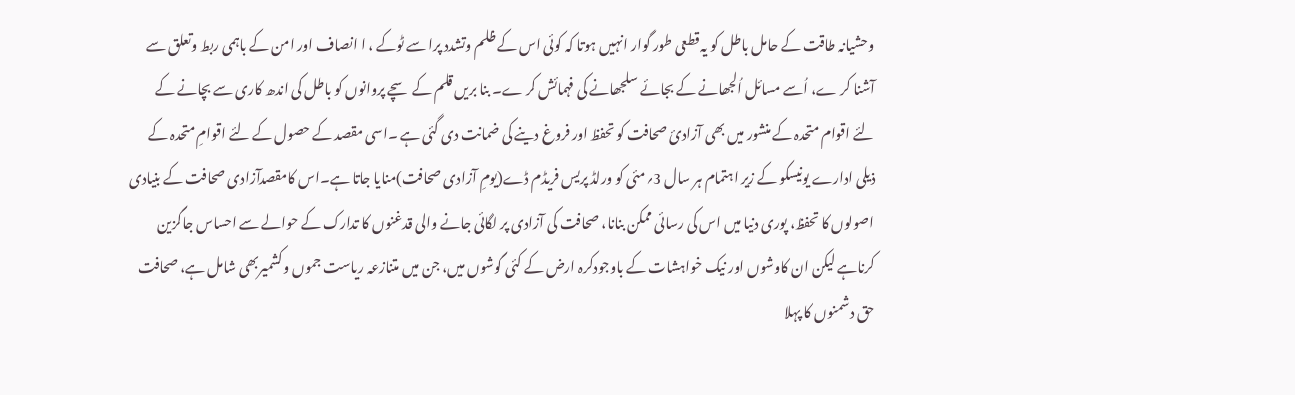وحشیانہ طاقت کے حامل باطل کو یہ قطعی طور گوار انہیں ہوتا کہ کوئی اس کے ظلم وتشدد پرا سے ٹوکے ، ا انصاف اور امن کے باہمی ربط وتعلق سے آشنا کر ے، اُسے مسائل اُلجھانے کے بجائے سلجھانے کی فہمائش کر ے۔ بنا بریں قلم کے سچے پروانوں کو باطل کی اندھ کاری سے بچانے کے لئے اقوام متحدہ کے منشور میں بھی آزادیٔ صحافت کو تحفظ اور فروغ دینے کی ضمانت دی گئی ہے ۔اسی مقصد کے حصول کے لئے اقوامِ متحدہ کے ذیلی ادارے یونیسکو کے زیر اہتمام ہر سال 3؍مئی کو ورلڈ پریس فریڈم ڈے(یومِ آزادی صحافت)منایا جاتا ہے۔اس کامقصدآزادی صحافت کے بنیادی اصولوں کا تحفظ، پوری دنیا میں اس کی رسائی ممکن بنانا، صحافت کی آزادی پر لگائی جانے والی قدغنوں کا تدارک کے حوالے سے احساس جاگزین کرناہے لیکن ان کاوشوں اور نیک خواہشات کے باوجودکرہ ارض کے کئی گوشوں میں، جن میں متنازعہ ریاست جموں وکشمیربھی شامل ہے، صحافت حق دشمنوں کا پہلا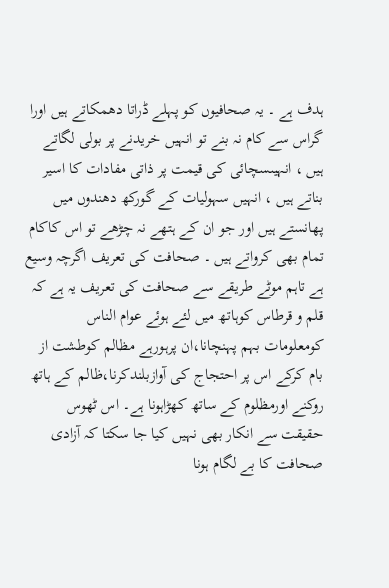ہدف ہے ۔ یہ صحافیوں کو پہلے ڈراتا دھمکاتے ہیں اورا گراس سے کام نہ بنے تو انہیں خریدنے پر بولی لگاتے ہیں ، انہیںسچائی کی قیمت پر ذاتی مفادات کا اسیر بناتے ہیں ، انہیں سہولیات کے گورکھ دھندوں میں پھانستے ہیں اور جو ان کے ہتھے نہ چڑھے تو اس کاکام تمام بھی کرواتے ہیں ۔ صحافت کی تعریف اگرچہ وسیع ہے تاہم موٹے طریقے سے صحافت کی تعریف یہ ہے کہ قلم و قرطاس کوہاتھ میں لئے ہوئے عوام الناس کومعلومات بہم پہنچانا،ان پرہورہے مظالم کوطشت از بام کرکے اس پر احتجاج کی آوازبلندکرنا،ظالم کے ہاتھ روکنے اورمظلوم کے ساتھ کھڑاہونا ہے۔ اس ٹھوس حقیقت سے انکار بھی نہیں کیا جا سکتا کہ آزادی صحافت کا بے لگام ہونا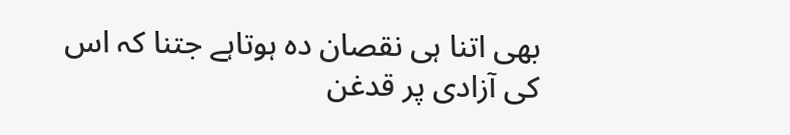بھی اتنا ہی نقصان دہ ہوتاہے جتنا کہ اس کی آزادی پر قدغن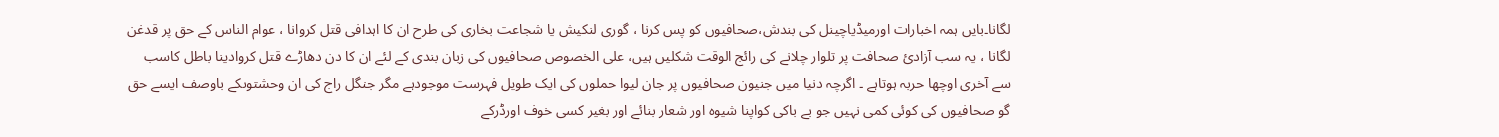لگانا۔بایں ہمہ اخبارات اورمیڈیاچینل کی بندش،صحافیوں کو پس کرنا ، گوری لنکیش یا شجاعت بخاری کی طرح ان کا اہدافی قتل کروانا ، عوام الناس کے حق پر قدغن لگانا ، یہ سب آزادیٔ صحافت پر تلوار چلانے کی رائج الوقت شکلیں ہیں، علی الخصوص صحافیوں کی زبان بندی کے لئے ان کا دن دھاڑے قتل کروادینا باطل کاسب سے آخری اوچھا حربہ ہوتاہے ۔ اگرچہ دنیا میں جنیون صحافیوں پر جان لیوا حملوں کی ایک طویل فہرست موجودہے مگر جنگل راج کی ان وحشتوںکے باوصف ایسے حق گو صحافیوں کی کوئی کمی نہیں جو بے باکی کواپنا شیوہ اور شعار بنائے اور بغیر کسی خوف اورڈرکے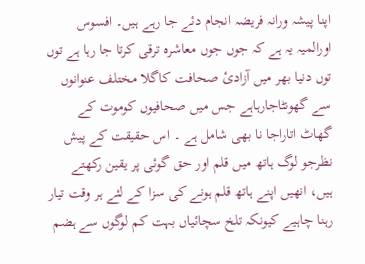اپنا پیشہ ورانہ فریضہ انجام دئے جا رہے ہیں۔ افسوس اورالمیہ یہ ہے کہ جوں جوں معاشرہ ترقی کرتا جا رہا ہے توں توں دنیا بھر میں آزادیٔ صحافت کاگلا مختلف عنوانوں سے گھونٹاجارہاہے جس میں صحافیوں کوموت کے گھاٹ اتاراجا نا بھی شامل ہے ۔ اس حقیقت کے پیش نظرجو لوگ ہاتھ میں قلم اور حق گوئی پر یقین رکھتے ہیں، انھیں اپنے ہاتھ قلم ہونے کی سزا کے لئے ہر وقت تیار رہنا چاہیے کیونکہ تلخ سچائیاں بہت کم لوگوں سے ہضم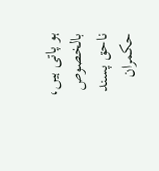ہو پاتی ہیں، بالخصوص ناحق پسند حکمران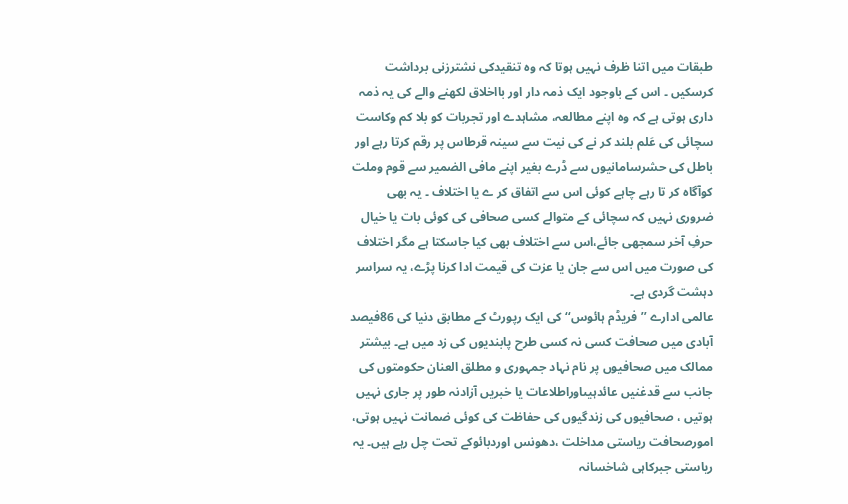طبقات میں اتنا ظرف نہیں ہوتا کہ وہ تنقیدکی نشترزنی برداشت کرسکیں ۔ اس کے باوجود ایک ذمہ دار اور بااخلاق لکھنے والے کی یہ ذمہ داری ہوتی ہے کہ وہ اپنے مطالعہ، مشاہدے اور تجربات کو بلا کم وکاست سچائی کی عَلم بلند کر نے کی نیت سے سینہ قرطاس پر رقم کرتا رہے اور باطل کی حشرسامانیوں سے ڈرے بغیر اپنے مافی الضمیر سے قوم وملت کوآگاہ کر تا رہے چاہے کوئی اس سے اتفاق کر ے یا اختلاف ۔ یہ بھی ضروری نہیں کہ سچائی کے متوالے کسی صحافی کی کوئی بات یا خیال حرفِ آخر سمجھی جائے،اس سے اختلاف بھی کیا جاسکتا ہے مگر اختلاف کی صورت میں اس سے جان یا عزت کی قیمت ادا کرنا پڑے، یہ سراسر دہشت گردی ہے۔
عالمی ادارے ’’فریڈم ہائوس‘‘ کی ایک رپورٹ کے مطابق دنیا کی 86فیصد آبادی میں صحافت کسی نہ کسی طرح پابندیوں کی زد میں ہے۔ بیشتر ممالک میں صحافیوں پر نام نہاد جمہوری و مطلق العنان حکومتوں کی جانب سے قدغنیں عائدہیںاوراطلاعات یا خبریں آزادنہ طور پر جاری نہیں ہوتیں ، صحافیوں کی زندگیوں کی حفاظت کی کوئی ضمانت نہیں ہوتی، امورصحافت ریاستی مداخلت ،دھونس اوردبائوکے تحت چل رہے ہیں۔ یہ ریاستی جبرکاہی شاخسانہ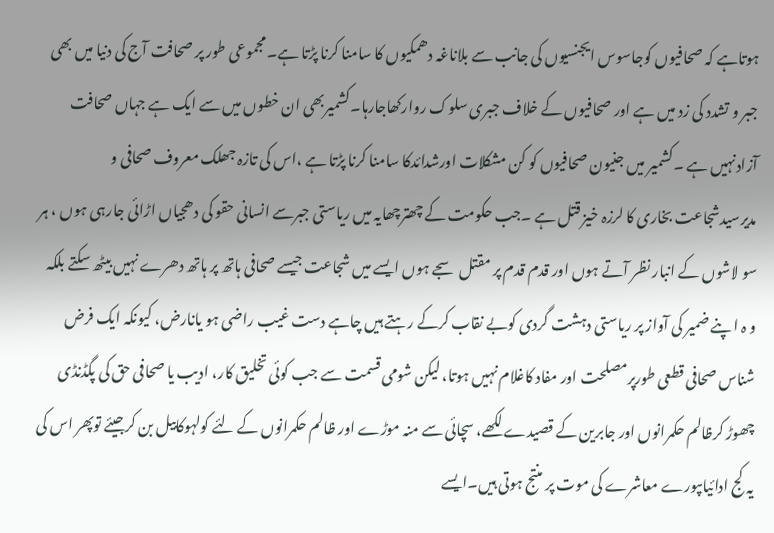ہوتاہے کہ صحافیوں کوجاسوس ایجنسیوں کی جانب سے بلاناغہ دھمکیوں کا سامنا کرنا پڑتا ہے۔ مجموعی طور پر صحافت آج کی دنیا میں بھی جبر و تشدد کی زد میں ہے اور صحافیوں کے خلاف جبری سلوک روارکھاجارہا۔کشمیربھی ان خطوں میں سے ایک ہے جہاں صحافت آزادنہیں ہے ۔کشمیر میں جنیون صحافیوں کو کن مشکلات اورشدائدکا سامنا کرنا پڑتا ہے ،اس کی تازہ جھلک معروف صحافی و مدیرسیدشجاعت بخاری کا لرزہ خیز قتل ہے ۔جب حکومت کے چھترچھایہ میں ریاستی جبرسے انسانی حقو کی دھجیاں اڑائی جارہی ہوں ، ہر سو لاشوں کے انبار نظر آتے ہوں اور قدم قدم پر مقتل سجے ہوں ایسے میں شجاعت جیسے صحافی ہاتھ پر ہاتھ دھرے نہیں بیٹھ سکتے بلکہ و ہ ا پنے ضمیر کی آواز پر ریاستی دہشت گردی کوبے نقاب کرکے رہتے ہیں چاہے دست غیب راضی ہو یانارض، کیونکہ ایک فرض شناس صحافی قطعی طورپرمصلحت اور مفاد کاغلام نہیں ہوتا، لیکن شومی قسمت سے جب کوئی تخلیق کار، ادیب یا صحافی حق کی پگڈنڈی چھوڑ کرظالم حکمرانوں اور جابرین کے قصیدے لکھے، سچائی سے منہ موڑے اور ظالم حکمرانوں کے لئے کولہوکابیل بن کرجیئے توپھر اس کی یہ کج ادائیاںپورے معاشرے کی موت پر منتج ہوتی ہیں۔ایسے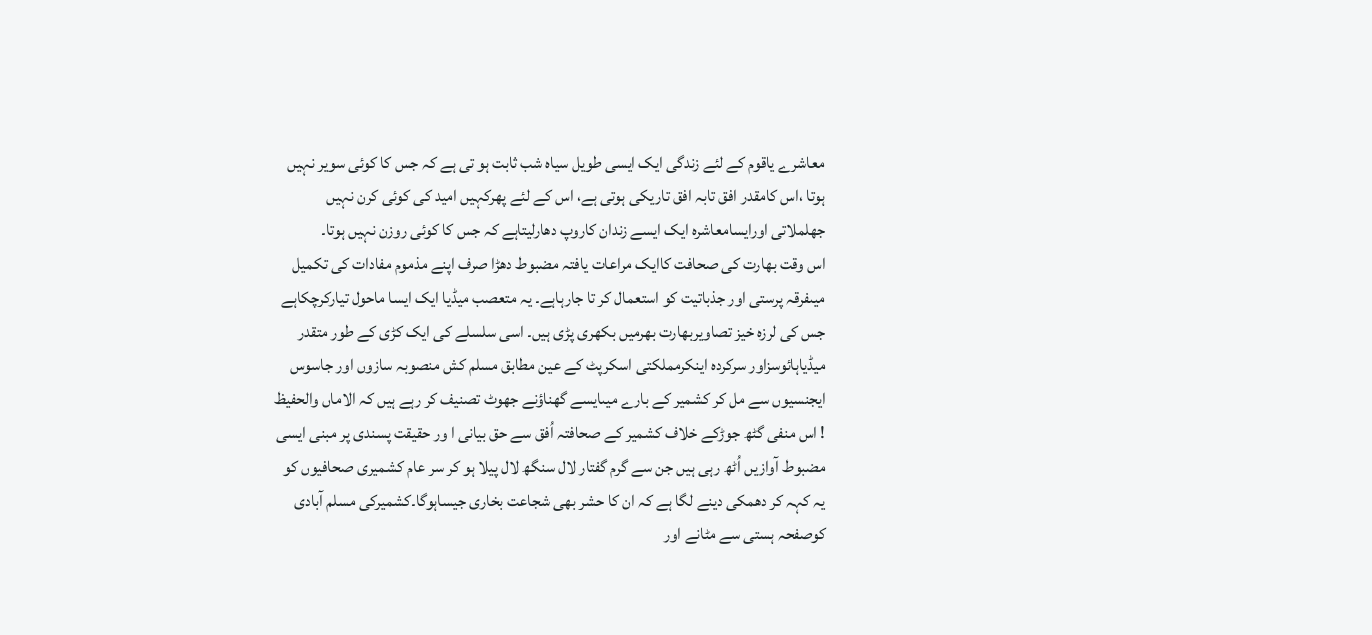معاشرے یاقوم کے لئے زندگی ایک ایسی طویل سیاہ شب ثابت ہو تی ہے کہ جس کا کوئی سویر نہیں ہوتا ،اس کامقدر افق تابہ افق تاریکی ہوتی ہے، اس کے لئے پھرکہیں امید کی کوئی کرن نہیں جھلملاتی اورایسامعاشرہ ایک ایسے زندان کاروپ دھارلیتاہے کہ جس کا کوئی روزن نہیں ہوتا۔
اس وقت بھارت کی صحافت کاایک مراعات یافتہ مضبوط دھڑا صرف اپنے مذموم مفادات کی تکمیل میںفرقہ پرستی اور جذباتیت کو استعمال کر تا جارہاہے۔ یہ متعصب میڈیا ایک ایسا ماحول تیارکرچکاہے جس کی لرزہ خیز تصاویربھارت بھرمیں بکھری پڑی ہیں۔ اسی سلسلے کی ایک کڑی کے طور متقدر میڈیاہائوسزاور سرکردہ اینکرمملکتی اسکرپٹ کے عین مطابق مسلم کش منصوبہ سازوں اور جاسوس ایجنسیوں سے مل کر کشمیر کے بارے میںایسے گھناؤنے جھوٹ تصنیف کر رہے ہیں کہ الاماں والحفیظ ! اس منفی گٹھ جوڑکے خلاف کشمیر کے صحافتہ اُفق سے حق بیانی ا ور حقیقت پسندی پر مبنی ایسی مضبوط آوازیں اُٹھ رہی ہیں جن سے گرم گفتار لال سنگھ لال پیلا ہو کر سر عام کشمیری صحافیوں کو یہ کہہ کر دھمکی دینے لگا ہے کہ ان کا حشر بھی شجاعت بخاری جیساہوگا۔کشمیرکی مسلم آبادی کوصفحہ ہستی سے مٹانے اور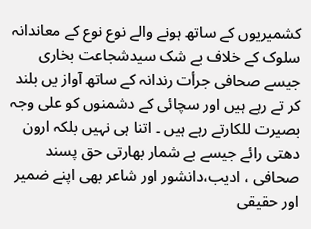کشمیریوں کے ساتھ ہونے والے نوع نوع کے معاندانہ سلوک کے خلاف بے شک سیدشجاعت بخاری جیسے صحافی جرأت رندانہ کے ساتھ آواز یں بلند کر تے رہے ہیں اور سچائی کے دشمنوں کو علی وجہ بصیرت للکارتے رہے ہیں ۔ اتنا ہی نہیں بلکہ ارون دھتی رائے جیسے بے شمار بھارتی حق پسند صحافی ، ادیب،دانشور اور شاعر بھی اپنے ضمیر اور حقیقی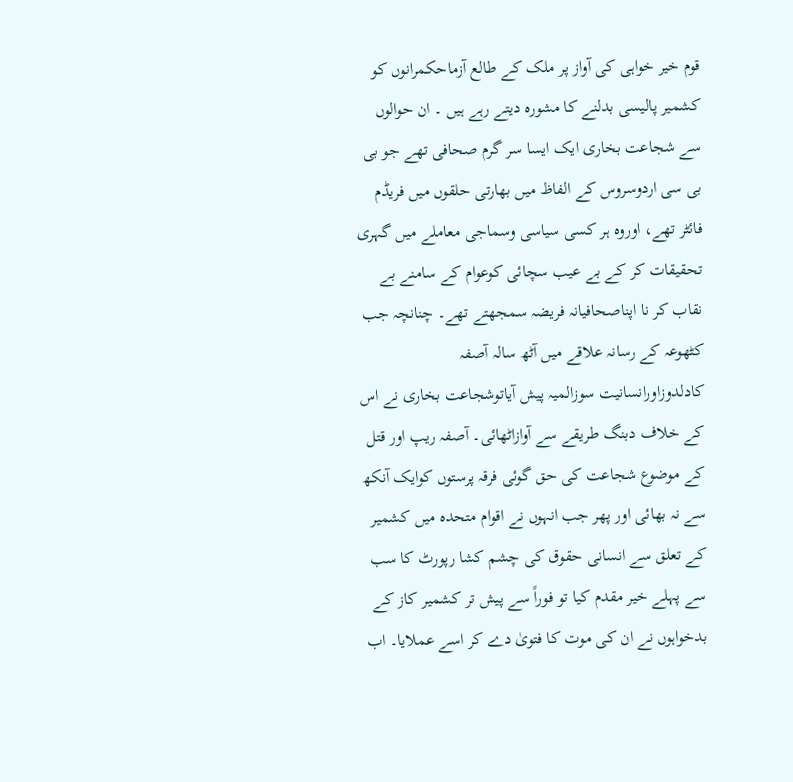قوم خیر خواہی کی آواز پر ملک کے طالع آزماحکمرانوں کو کشمیر پالیسی بدلنے کا مشورہ دیتے رہے ہیں ۔ ان حوالوں سے شجاعت بخاری ایک ایسا سر گرم صحافی تھے جو بی بی سی اردوسروس کے الفاظ میں بھارتی حلقوں میں فریڈم فائٹر تھے، اوروہ ہر کسی سیاسی وسماجی معاملے میں گہری تحقیقات کر کے بے عیب سچائی کوعوام کے سامنے بے نقاب کر نا اپناصحافیانہ فریضہ سمجھتے تھے۔ چنانچہ جب کٹھوعہ کے رسانہ علاقے میں آٹھ سالہ آصفہ کادلدوزاورانسانیت سوزالمیہ پیش آیاتوشجاعت بخاری نے اس کے خلاف دبنگ طریقے سے آوازاٹھائی۔ آصفہ ریپ اور قتل کے موضوع شجاعت کی حق گوئی فرقہ پرستوں کوایک آنکھ سے نہ بھائی اور پھر جب انہوں نے اقوام متحدہ میں کشمیر کے تعلق سے انسانی حقوق کی چشم کشا رپورٹ کا سب سے پہلے خیر مقدم کیا تو فوراً سے پیش تر کشمیر کاز کے بدخواہوں نے ان کی موت کا فتویٰ دے کر اسے عملایا۔ اب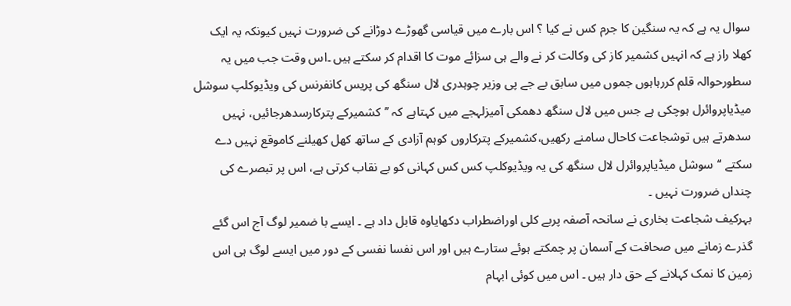سوال یہ ہے کہ یہ سنگین کا جرم کس نے کیا ؟ اس بارے میں قیاسی گھوڑے دوڑانے کی ضرورت نہیں کیونکہ یہ ایک کھلا راز ہے کہ انہیں کشمیر کاز کی وکالت کر نے والے ہی سزائے موت کا اقدام کر سکتے ہیں ۔اس وقت جب میں یہ سطورحوالہ قلم کررہاہوں جموں میں سابق بے جے پی وزیر چوہدری لال سنگھ کی پریس کانفرنس کی ویڈیوکلپ سوشل میڈیاپروائرل ہوچکی ہے جس میں لال سنگھ دھمکی آمیزلہجے میں کہتاہے کہ ’’کشمیرکے پترکارسدھرجائیں، نہیں سدھرتے ہیں توشجاعت کاحال سامنے رکھیں،کشمیرکے پترکاروں کوہم آزادی کے ساتھ کھل کھیلنے کاموقع نہیں دے سکتے ‘‘سوشل میڈیاپروائرل لال سنگھ کی یہ ویڈیوکلپ کس کس کہانی کو بے نقاب کرتی ہے، اس پر تبصرے کی چنداں ضرورت نہیں ۔
بہرکیف شجاعت بخاری نے سانحہ آصفہ پربے کلی اوراضطراب دکھایاوہ قابل داد ہے ۔ ایسے با ضمیر لوگ آج اس گئے گذرے زمانے میں صحافت کے آسمان پر چمکتے ہوئے ستارے ہیں اور اس نفسا نفسی کے دور میں ایسے لوگ ہی اس زمین کا نمک کہلانے کے حق دار ہیں ۔ اس میں کوئی ابہام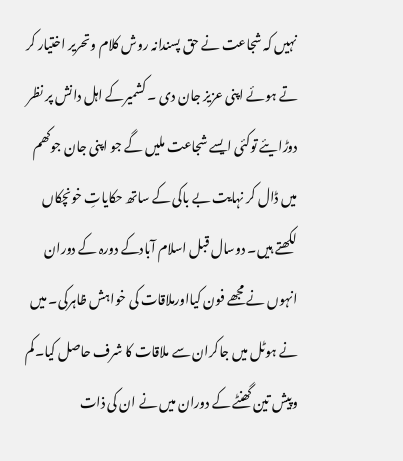نہیں کہ شجاعت نے حق پسندانہ روش کلام وتحریر اختیار کر تے ہوئے اپنی عزیز جان دی ۔ کشمیرکے اہل دانش پر نظر دوڑایئے توکئی ایسے شجاعت ملیں گے جو اپنی جان جوکھم میں ڈال کر نہایت بے باکی کے ساتھ حکایاتِ خونچکاں لکھتے ہیں۔ دوسال قبل اسلام آبادکے دورہ کے دوران انہوں نے مجھے فون کیااورملاقات کی خواہش ظاہرکی۔ میں نے ہوٹل میں جاکران سے ملاقات کا شرف حاصل کیا۔کم وپیش تین گھنٹے کے دوران میں نے ان کی ذات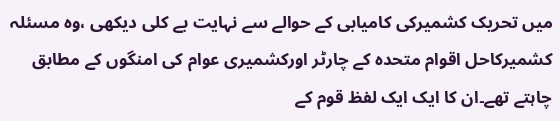میں تحریک کشمیرکی کامیابی کے حوالے سے نہایت بے کلی دیکھی ،وہ مسئلہ کشمیرکاحل اقوام متحدہ کے چارٹر اورکشمیری عوام کی امنگوں کے مطابق چاہتے تھے۔ان کا ایک ایک لفظ قوم کے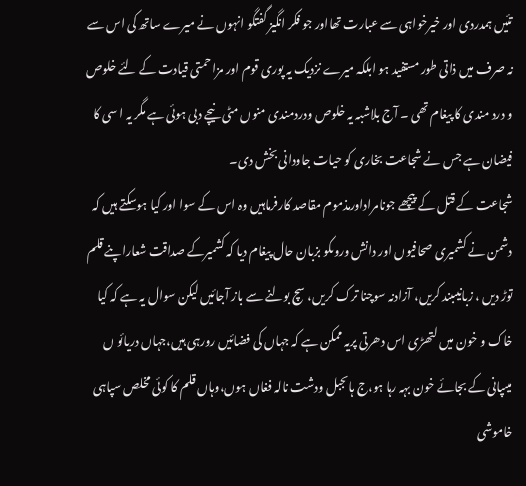تئیں ہمدردی اور خیرخواہی سے عبارت تھااور جو فکر انگیز گفتگو انہوں نے میرے ساتھ کی اس سے نہ صرف میں ذاتی طور مستفید ہو ابلکہ میرے نزدیک یہ پوری قوم اور مزاحمتی قیادت کے لئے خلوص و درد مندی کا پیغام تھی ۔ آج بلاشبہ یہ خلوص ودردمندی منوں مٹی نیچے دبی ہوئی ہے مگر یہ ا سی کا فیضان ہے جس نے شجاعت بخاری کو حیات جاودانی بخش دی۔
شجاعت کے قتل کے پیچھے جونامراداورمذموم مقاصد کارفرماہیں وہ اس کے سوا اور کیا ہوسکتے ہیں کہ دشمن نے کشمیری صحافیوں اور دانش وروںکو بزبان حال پیغام دیا کہ کشمیرکے صداقت شعاراپنے قلم توڑ دیں ، زبانیںبند کریں، آزادنہ سوچنا ترک کریں، سچ بولنے سے باز آجائیں لیکن سوال یہ ہے کہ کیا خاک و خون میں لتھڑی اس دھرتی پریہ ممکن ہے کہ جہاں کی فضائیں رورہی ہیں،جہاں دریائو ں میںپانی کے بجائے خون بہہ رہا ہو،ج ہاںجبل ودشت نالہ فغاں ہوں،وہاں قلم کا کوئی مخلص سپاہی خاموشی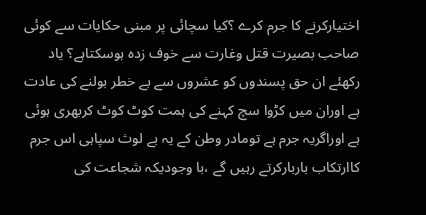اختیارکرنے کا جرم کرے ؟کیا سچائی پر مبنی حکایات سے کوئی صاحب بصیرت قتل وغارت سے خوف زدہ ہوسکتاہے؟ یاد رکھئے ان حق پسندوں کو عشروں سے بے خطر بولنے کی عادت ہے اوران میں کڑوا سچ کہنے کی ہمت کوٹ کوٹ کربھری ہوئی ہے اوراگریہ جرم ہے تومادر وطن کے یہ بے لوث سپاہی اس جرم کاارتکاب باربارکرتے رہیں گے ،با وجودیکہ شجاعت کی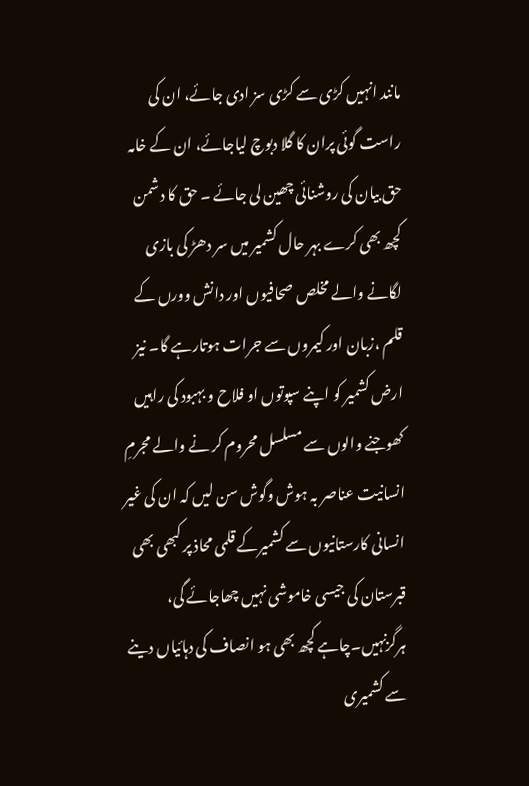مانند انہیں کڑی سے کڑی سز ادی جائے، ان کی راست گوئی پران کا گلا دبوچ لیاجائے، ان کے خامہ حق بیان کی روشنائی چھین لی جائے ۔ حق کا دشمن کچھ بھی کرے بہر حال کشمیر میں سر دھڑ کی بازی لگانے والے مخلص صحافیوں اور دانش وورں کے قلم ،زبان اور کیمروں سے جرات ہوتارہے گا۔ نیز ارض کشمیر کو اپنے سپوتوں او فلاح و بہبود کی راہیں کھوجنے والوں سے مسلسل محروم کر نے والے مجرمِ انسانیت عناصر بہ ہوش وگوش سن لیں کہ ان کی غیر انسانی کارستانیوں سے کشمیرکے قلمی محاذ پر کبھی بھی قبرستان کی جیسی خاموشی نہیں چھاجائے گی، ہرگزنہیں۔چاہے کچھ بھی ہو انصاف کی دہائیاں دینے سے کشمیری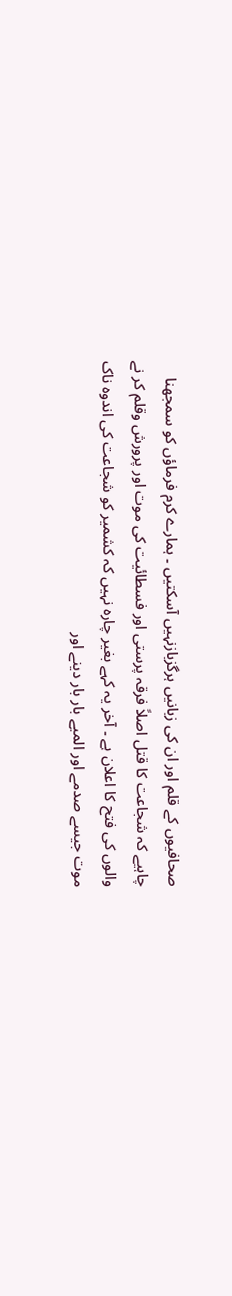صحافیوں کے قلم اور ان کی زبانیں ہرگزبازنہیں آسکتیں ۔ ہمارے کرم فرماؤں کو سمجھنا چاہیے کہ شجاعت کا قتل اصلاً فرقہ پرستی اور فسطائیت کی موت اور پرورش وقلم کر نے والوں کی فتح کا اعلان ہے ۔ آخر یہ کہے بغیر چارہ نہیں کہ کشمیر کو شجاعت کی اندوہ ناک موت جیسے صدمے اور المیے بار بار دینے اور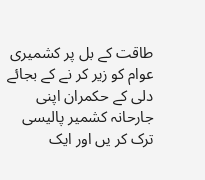طاقت کے بل پر کشمیری عوام کو زیر کر نے کے بجائے دلی کے حکمران اپنی جارحانہ کشمیر پالیسی ترک کر یں اور ایک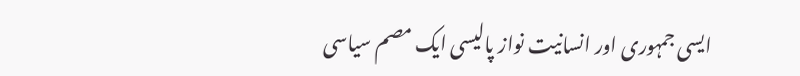ایسی جمہوری اور انسانیت نواز پالیسی ایک مصم سیاسی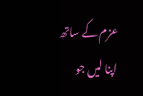عزم کے ساتھ اپنا لیں جو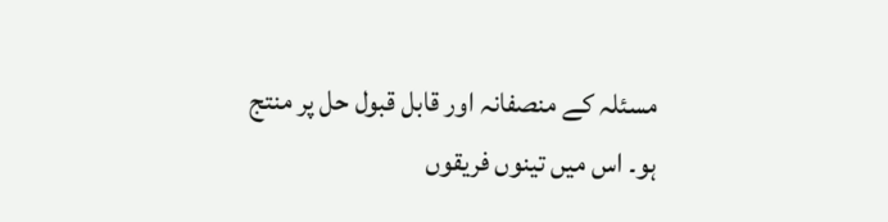مسئلہ کے منصفانہ اور قابل قبول حل پر منتج ہو۔ اس میں تینوں فریقوں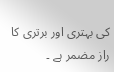کی بہتری اور برتری کا راز مضمر ہے ۔